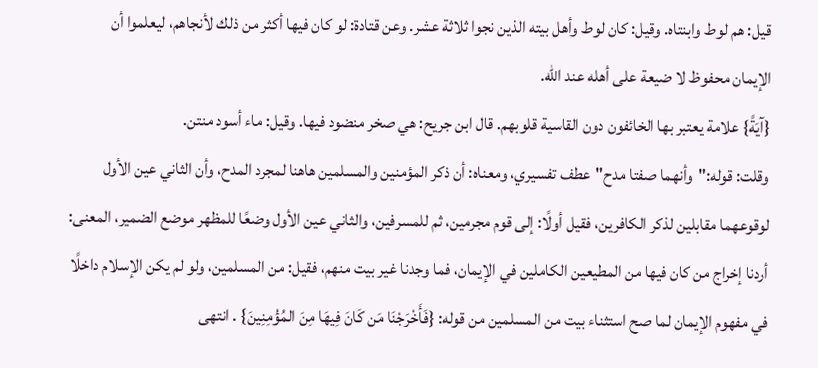قيل: هم لوط وابنتاه. وقيل: كان لوط وأهل بيته الذين نجوا ثلاثة عشر. وعن قتادة: لو كان فيها أكثر من ذلك لأنجاهم، ليعلموا أن الإيمان محفوظ لا ضيعة على أهله عند الله.
{آيَةً} علامة يعتبر بها الخائفون دون القاسية قلوبهم. قال ابن جريح: هي صخر منضود فيها. وقيل: ماء أسود منتن.
وقلت: قوله:"وأنهما صفتا مدح"عطف تفسيري، ومعناه: أن ذكر المؤمنين والمسلمين هاهنا لمجرد المدح، وأن الثاني عين الأول لوقوعهما مقابلين لذكر الكافرين، فقيل أولًا: إلى قوم مجرمين، ثم للمسرفين، والثاني عين الأول وضعًا للمظهر موضع الضمير، المعنى: أردنا إخراج من كان فيها من المطيعين الكاملين في الإيمان، فما وجدنا غير بيت منهم، فقيل: من المسلمين، ولو لم يكن الإسلام داخلًا في مفهوم الإيمان لما صح استثناء بيت من المسلمين من قوله: {فَأَخْرَجْنَا مَن كَانَ فِيهَا مِنَ المُؤْمِنِينَ} . انتهى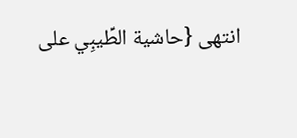انتهى {حاشية الطِّيبِي على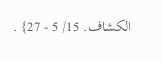الكشاف. 15/ 5 - 27} .